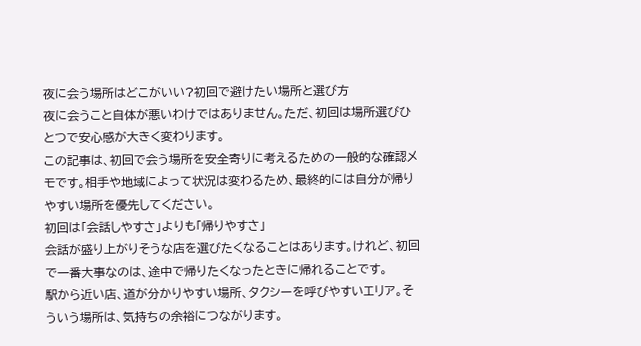夜に会う場所はどこがいい?初回で避けたい場所と選び方
夜に会うこと自体が悪いわけではありません。ただ、初回は場所選びひとつで安心感が大きく変わります。
この記事は、初回で会う場所を安全寄りに考えるための一般的な確認メモです。相手や地域によって状況は変わるため、最終的には自分が帰りやすい場所を優先してください。
初回は「会話しやすさ」よりも「帰りやすさ」
会話が盛り上がりそうな店を選びたくなることはあります。けれど、初回で一番大事なのは、途中で帰りたくなったときに帰れることです。
駅から近い店、道が分かりやすい場所、タクシーを呼びやすいエリア。そういう場所は、気持ちの余裕につながります。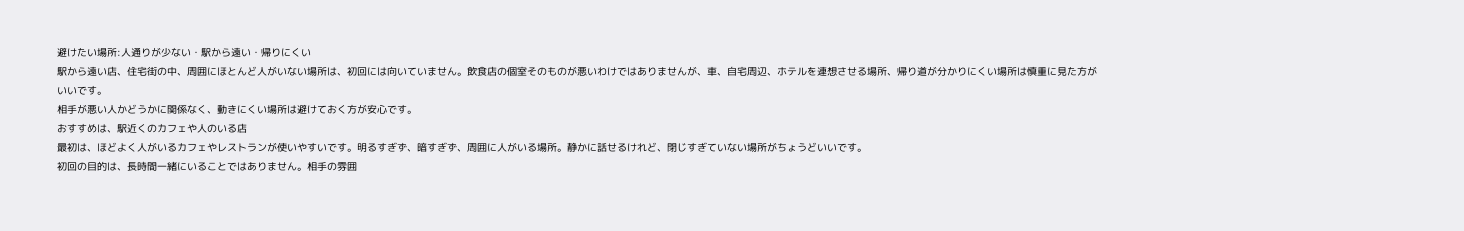避けたい場所:人通りが少ない・駅から遠い・帰りにくい
駅から遠い店、住宅街の中、周囲にほとんど人がいない場所は、初回には向いていません。飲食店の個室そのものが悪いわけではありませんが、車、自宅周辺、ホテルを連想させる場所、帰り道が分かりにくい場所は慎重に見た方がいいです。
相手が悪い人かどうかに関係なく、動きにくい場所は避けておく方が安心です。
おすすめは、駅近くのカフェや人のいる店
最初は、ほどよく人がいるカフェやレストランが使いやすいです。明るすぎず、暗すぎず、周囲に人がいる場所。静かに話せるけれど、閉じすぎていない場所がちょうどいいです。
初回の目的は、長時間一緒にいることではありません。相手の雰囲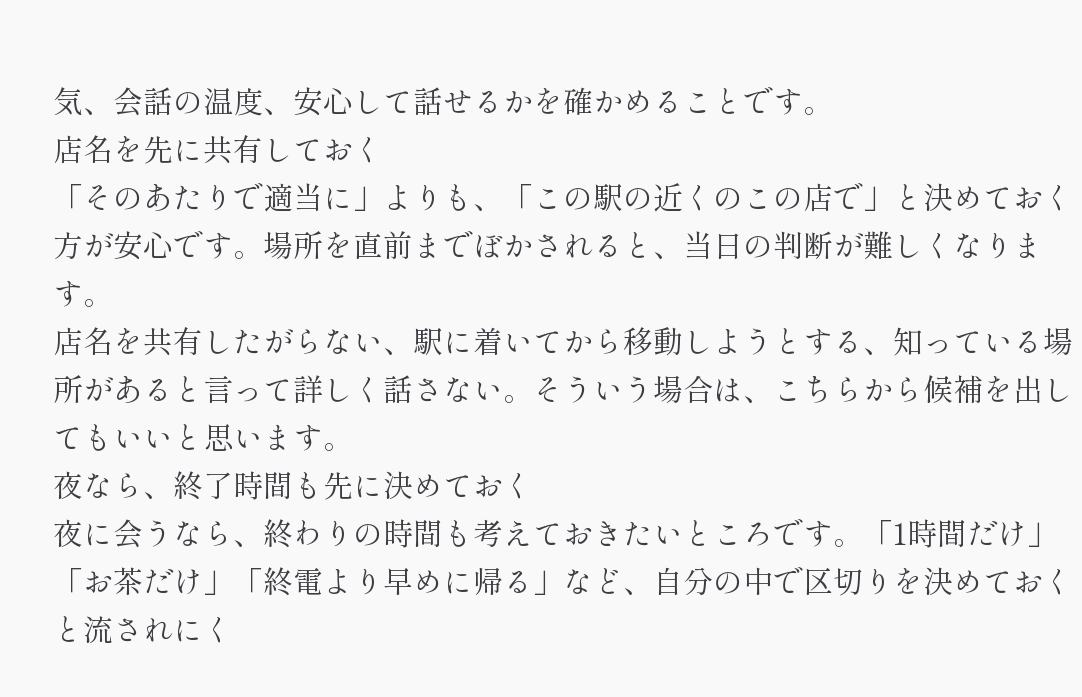気、会話の温度、安心して話せるかを確かめることです。
店名を先に共有しておく
「そのあたりで適当に」よりも、「この駅の近くのこの店で」と決めておく方が安心です。場所を直前までぼかされると、当日の判断が難しくなります。
店名を共有したがらない、駅に着いてから移動しようとする、知っている場所があると言って詳しく話さない。そういう場合は、こちらから候補を出してもいいと思います。
夜なら、終了時間も先に決めておく
夜に会うなら、終わりの時間も考えておきたいところです。「1時間だけ」「お茶だけ」「終電より早めに帰る」など、自分の中で区切りを決めておくと流されにく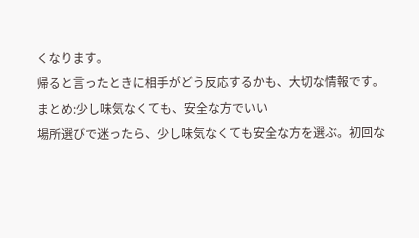くなります。
帰ると言ったときに相手がどう反応するかも、大切な情報です。
まとめ:少し味気なくても、安全な方でいい
場所選びで迷ったら、少し味気なくても安全な方を選ぶ。初回な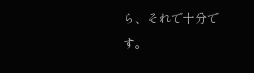ら、それで十分です。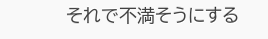それで不満そうにする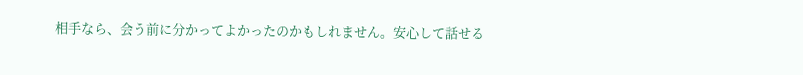相手なら、会う前に分かってよかったのかもしれません。安心して話せる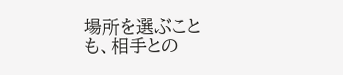場所を選ぶことも、相手との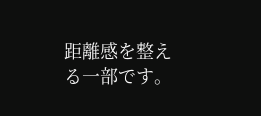距離感を整える一部です。